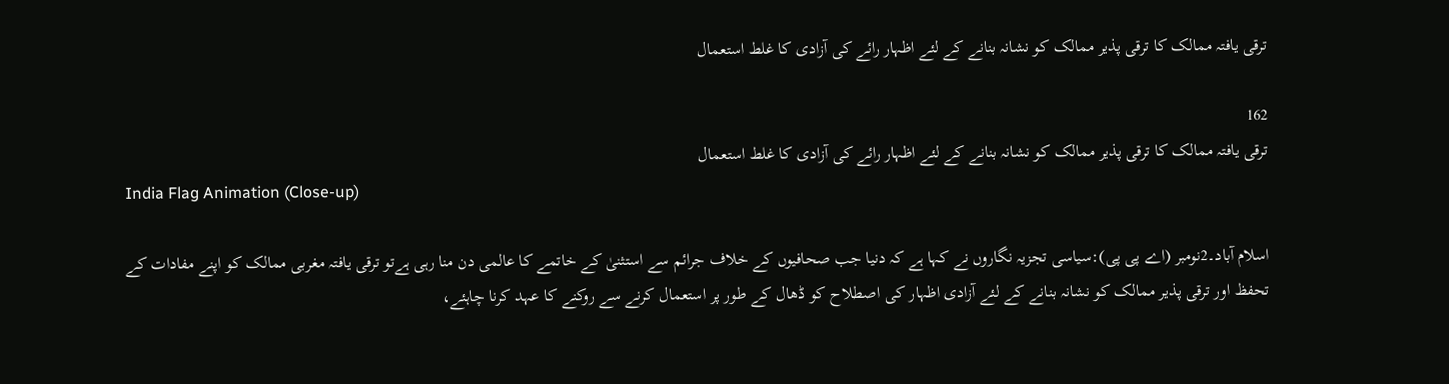ترقی یافتہ ممالک کا ترقی پذیر ممالک کو نشانہ بنانے کے لئے اظہار رائے کی آزادی کا غلط استعمال

162
ترقی یافتہ ممالک کا ترقی پذیر ممالک کو نشانہ بنانے کے لئے اظہار رائے کی آزادی کا غلط استعمال
India Flag Animation (Close-up)

اسلام آباد۔2نومبر (اے پی پی):سیاسی تجزیہ نگاروں نے کہا ہے کہ دنیا جب صحافیوں کے خلاف جرائم سے استثنیٰ کے خاتمے کا عالمی دن منا رہی ہےتو ترقی یافتہ مغربی ممالک کو اپنے مفادات کے تحفظ اور ترقی پذیر ممالک کو نشانہ بنانے کے لئے آزادی اظہار کی اصطلاح کو ڈھال کے طور پر استعمال کرنے سے روکنے کا عہد کرنا چاہئے،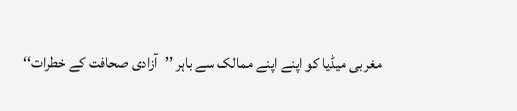مغربی میڈیا کو اپنے اپنے ممالک سے باہر ’’آزادی صحافت کے خطرات‘‘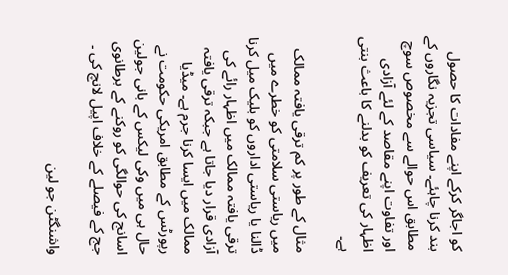کو اجاگر کرکے اپنے مفادات کا حصول بند کرنا چاہئے۔ سیاسی تجزیہ نگاروں کے مطابق اس حوالے سے مخصوص سوچ اور تفاوت اپنے مقاصد کے لئے آزادی اظہار کی تعریف کو بدلنے کا باعث بنتی ہے۔

مثال کے طور پر کم ترقی یافتہ ممالک میں ریاستی سلامتی کو خطرے میں ڈالنا یا ریاستی اداروں کو بلیک میل کرنا ترقی یافتہ ممالک میں اظہار رائے کی آزادی قرار دیا جاتا ہے جبکہ ترقی یافتہ ممالک میں ایسا کرنا جرم ہے۔ میڈیا رپورٹس کے مطابق امریکی حکومت نے حال ہی میں وکی لیکس کے بانی جولین اسانج کی حوالگی کو روکنے کے برطانوی جج کے فیصلے کے خلاف اپیل لانچ کی ۔

واشنگٹن جو لین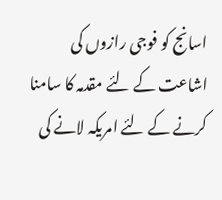اسانج کو فوجی رازوں کی اشاعت کے لئے مقدمہ کا سامنا کرنے کے لئے امریکہ لانے کی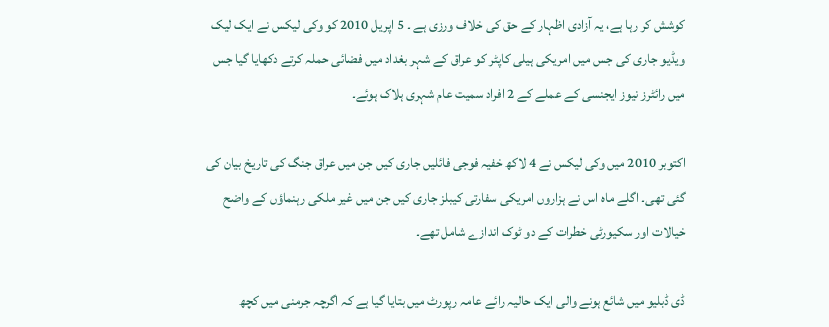کوشش کر رہا ہے، یہ آزادی اظہار کے حق کی خلاف ورزی ہے ۔ 5 اپریل 2010 کو وکی لیکس نے ایک لیک ویڈیو جاری کی جس میں امریکی ہیلی کاپٹر کو عراق کے شہر بغداد میں فضائی حملہ کرتے دکھایا گیا جس میں رائٹرز نیوز ایجنسی کے عملے کے 2 افراد سمیت عام شہری ہلاک ہوئے۔

اکتوبر 2010 میں وکی لیکس نے 4 لاکھ خفیہ فوجی فائلیں جاری کیں جن میں عراق جنگ کی تاریخ بیان کی گئی تھی۔ اگلے ماہ اس نے ہزاروں امریکی سفارتی کیبلز جاری کیں جن میں غیر ملکی رہنماؤں کے واضح خیالات اور سکیورٹی خطرات کے دو ٹوک اندازے شامل تھے۔

ڈی ڈبلیو میں شائع ہونے والی ایک حالیہ رائے عامہ رپورٹ میں بتایا گیا ہے کہ اگرچہ جرمنی میں کچھ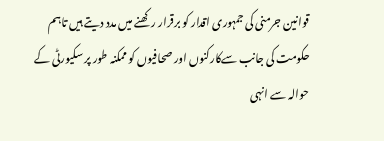قوانین جرمنی کی جمہوری اقدار کو برقرار رکھنے میں مدد دیتے ہیں تاہم حکومت کی جانب سےکارکنوں اور صحافیوں کو ممکنہ طور پر سکیورٹی کے حوالہ سے انہی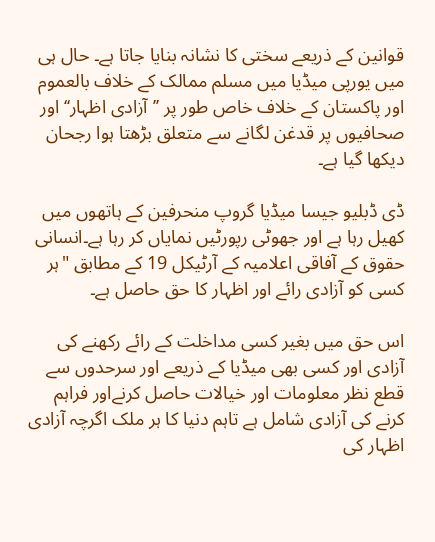قوانین کے ذریعے سختی کا نشانہ بنایا جاتا ہے۔ حال ہی میں یورپی میڈیا میں مسلم ممالک کے خلاف بالعموم اور پاکستان کے خلاف خاص طور پر ’’آزادی اظہار‘‘ اور صحافیوں پر قدغن لگانے سے متعلق بڑھتا ہوا رجحان دیکھا گیا ہے۔

ڈی ڈبلیو جیسا میڈیا گروپ منحرفین کے ہاتھوں میں کھیل رہا ہے اور جھوٹی رپورٹیں نمایاں کر رہا ہے۔انسانی حقوق کے آفاقی اعلامیہ کے آرٹیکل 19 کے مطابق "ہر کسی کو آزادی رائے اور اظہار کا حق حاصل ہے۔

اس حق میں بغیر کسی مداخلت کے رائے رکھنے کی آزادی اور کسی بھی میڈیا کے ذریعے اور سرحدوں سے قطع نظر معلومات اور خیالات حاصل کرنےاور فراہم کرنے کی آزادی شامل ہے تاہم دنیا کا ہر ملک اگرچہ آزادی اظہار کی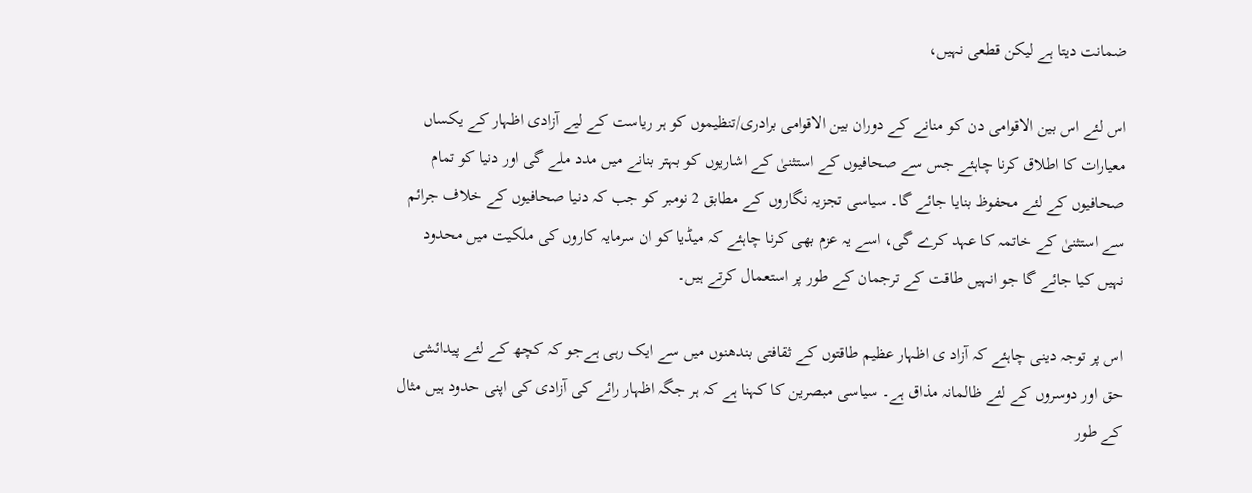ضمانت دیتا ہے لیکن قطعی نہیں،

اس لئے اس بین الاقوامی دن کو منانے کے دوران بین الاقوامی برادری/تنظیموں کو ہر ریاست کے لیے آزادی اظہار کے یکساں معیارات کا اطلاق کرنا چاہئے جس سے صحافیوں کے استثنیٰ کے اشاریوں کو بہتر بنانے میں مدد ملے گی اور دنیا کو تمام صحافیوں کے لئے محفوظ بنایا جائے گا۔ سیاسی تجزیہ نگاروں کے مطابق 2 نومبر کو جب کہ دنیا صحافیوں کے خلاف جرائم سے استثنیٰ کے خاتمہ کا عہد کرے گی، اسے یہ عزم بھی کرنا چاہئے کہ میڈیا کو ان سرمایہ کاروں کی ملکیت میں محدود نہیں کیا جائے گا جو انہیں طاقت کے ترجمان کے طور پر استعمال کرتے ہیں۔

اس پر توجہ دینی چاہئے کہ آزاد ی اظہار عظیم طاقتوں کے ثقافتی بندھنوں میں سے ایک رہی ہےجو کہ کچھ کے لئے پیدائشی حق اور دوسروں کے لئے ظالمانہ مذاق ہے۔ سیاسی مبصرین کا کہنا ہے کہ ہر جگہ اظہار رائے کی آزادی کی اپنی حدود ہیں مثال کے طور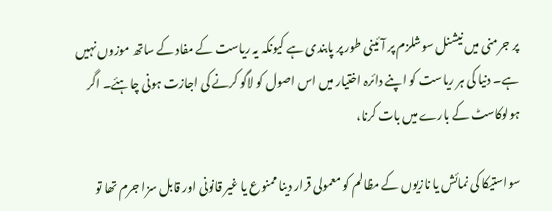پر جرمنی میں نیشنل سوشلزم پر آئینی طور پر پابندی ہے کیونکہ یہ ریاست کے مفاد کے ساتھ موزوں نہیں ہے۔ دنیا کی ہر ریاست کو اپنے دائرہ اختیار میں اس اصول کو لاگو کرنے کی اجازت ہونی چاہئے۔ اگر ہولوکاسٹ کے بارے میں بات کرنا،

سواستیکا کی نمائش یا نازیوں کے مظالم کو معمولی قرار دینا ممنوع یا غیر قانونی اور قابل سزا جرم تھا تو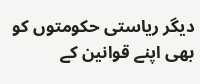دیگر ریاستی حکومتوں کو بھی اپنے قوانین کے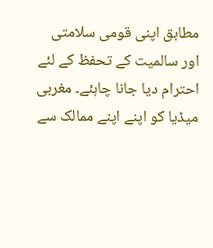مطابق اپنی قومی سلامتی اور سالمیت کے تحفظ کے لئے احترام دیا جانا چاہئے۔ مغربی میڈیا کو اپنے اپنے ممالک سے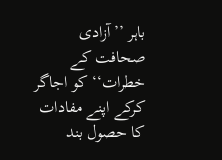باہر ’’آزادی صحافت کے خطرات‘‘ کو اجاگر کرکے اپنے مفادات کا حصول بند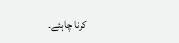کرنا چاہئے۔